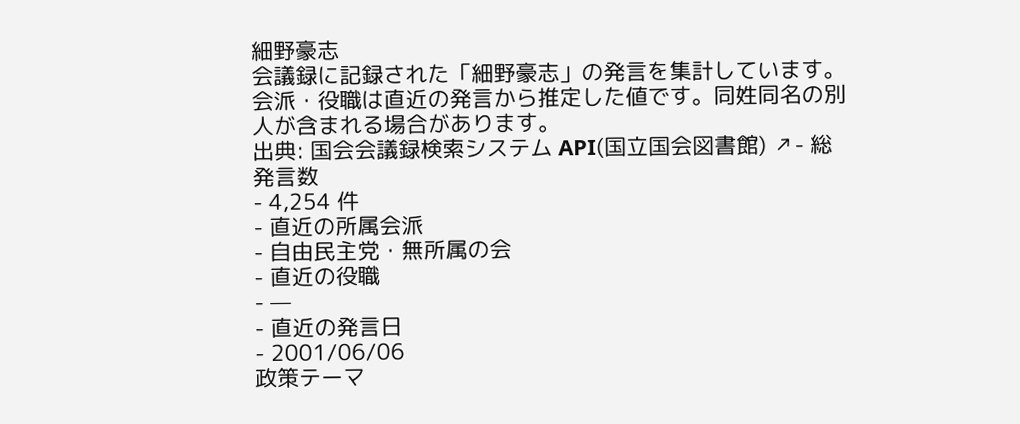細野豪志
会議録に記録された「細野豪志」の発言を集計しています。会派・役職は直近の発言から推定した値です。同姓同名の別人が含まれる場合があります。
出典: 国会会議録検索システム API(国立国会図書館) ↗- 総発言数
- 4,254 件
- 直近の所属会派
- 自由民主党・無所属の会
- 直近の役職
- —
- 直近の発言日
- 2001/06/06
政策テーマ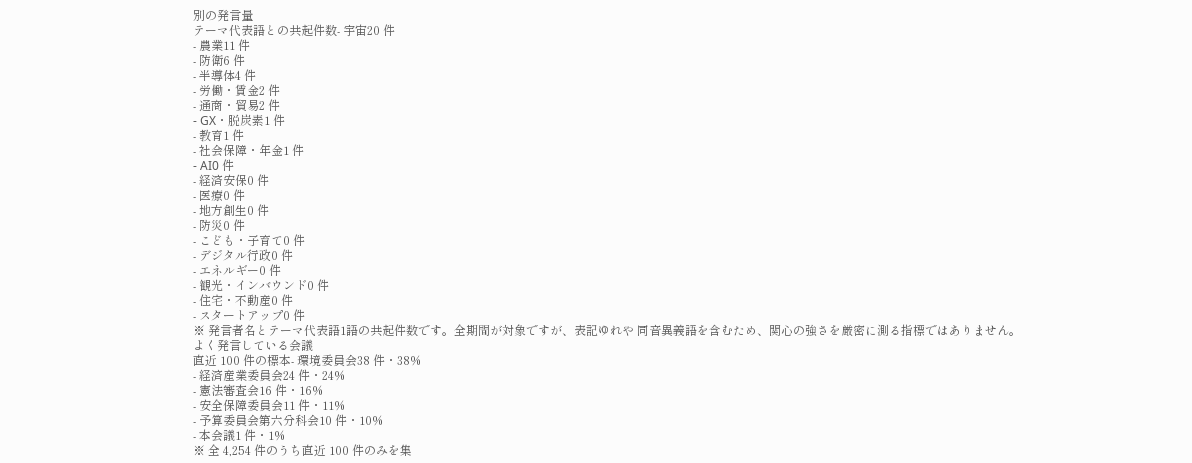別の発言量
テーマ代表語との共起件数- 宇宙20 件
- 農業11 件
- 防衛6 件
- 半導体4 件
- 労働・賃金2 件
- 通商・貿易2 件
- GX・脱炭素1 件
- 教育1 件
- 社会保障・年金1 件
- AI0 件
- 経済安保0 件
- 医療0 件
- 地方創生0 件
- 防災0 件
- こども・子育て0 件
- デジタル行政0 件
- エネルギー0 件
- 観光・インバウンド0 件
- 住宅・不動産0 件
- スタートアップ0 件
※ 発言者名とテーマ代表語1語の共起件数です。全期間が対象ですが、表記ゆれや 同音異義語を含むため、関心の強さを厳密に測る指標ではありません。
よく発言している会議
直近 100 件の標本- 環境委員会38 件・38%
- 経済産業委員会24 件・24%
- 憲法審査会16 件・16%
- 安全保障委員会11 件・11%
- 予算委員会第六分科会10 件・10%
- 本会議1 件・1%
※ 全 4,254 件のうち直近 100 件のみを集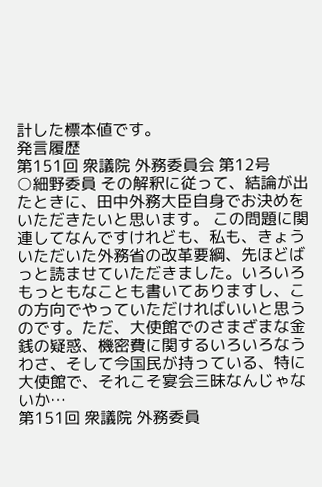計した標本値です。
発言履歴
第151回 衆議院 外務委員会 第12号
○細野委員 その解釈に従って、結論が出たときに、田中外務大臣自身でお決めをいただきたいと思います。 この問題に関連してなんですけれども、私も、きょういただいた外務省の改革要綱、先ほどばっと読ませていただきました。いろいろもっともなことも書いてありますし、この方向でやっていただければいいと思うのです。ただ、大使館でのさまざまな金銭の疑惑、機密費に関するいろいろなうわさ、そして今国民が持っている、特に大使館で、それこそ宴会三昧なんじゃないか…
第151回 衆議院 外務委員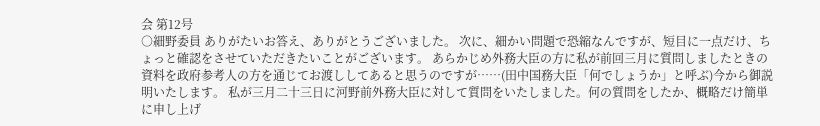会 第12号
○細野委員 ありがたいお答え、ありがとうございました。 次に、細かい問題で恐縮なんですが、短目に一点だけ、ちょっと確認をさせていただきたいことがございます。 あらかじめ外務大臣の方に私が前回三月に質問しましたときの資料を政府参考人の方を通じてお渡ししてあると思うのですが……(田中国務大臣「何でしょうか」と呼ぶ)今から御説明いたします。 私が三月二十三日に河野前外務大臣に対して質問をいたしました。何の質問をしたか、概略だけ簡単に申し上げ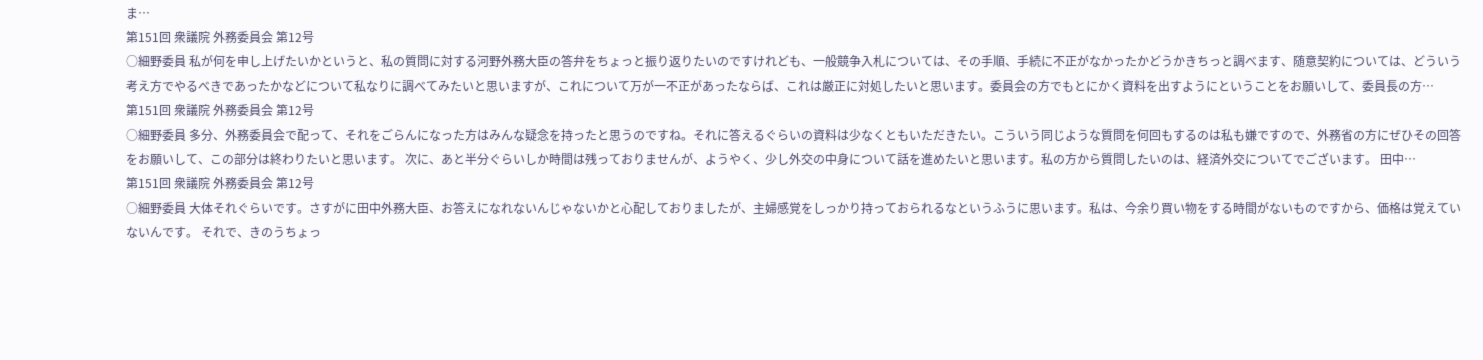ま…
第151回 衆議院 外務委員会 第12号
○細野委員 私が何を申し上げたいかというと、私の質問に対する河野外務大臣の答弁をちょっと振り返りたいのですけれども、一般競争入札については、その手順、手続に不正がなかったかどうかきちっと調べます、随意契約については、どういう考え方でやるべきであったかなどについて私なりに調べてみたいと思いますが、これについて万が一不正があったならば、これは厳正に対処したいと思います。委員会の方でもとにかく資料を出すようにということをお願いして、委員長の方…
第151回 衆議院 外務委員会 第12号
○細野委員 多分、外務委員会で配って、それをごらんになった方はみんな疑念を持ったと思うのですね。それに答えるぐらいの資料は少なくともいただきたい。こういう同じような質問を何回もするのは私も嫌ですので、外務省の方にぜひその回答をお願いして、この部分は終わりたいと思います。 次に、あと半分ぐらいしか時間は残っておりませんが、ようやく、少し外交の中身について話を進めたいと思います。私の方から質問したいのは、経済外交についてでございます。 田中…
第151回 衆議院 外務委員会 第12号
○細野委員 大体それぐらいです。さすがに田中外務大臣、お答えになれないんじゃないかと心配しておりましたが、主婦感覚をしっかり持っておられるなというふうに思います。私は、今余り買い物をする時間がないものですから、価格は覚えていないんです。 それで、きのうちょっ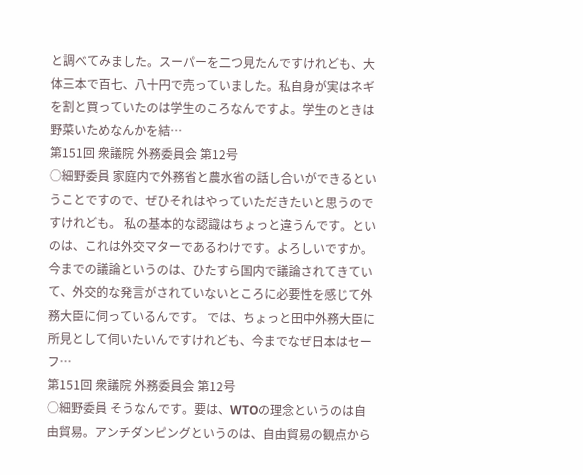と調べてみました。スーパーを二つ見たんですけれども、大体三本で百七、八十円で売っていました。私自身が実はネギを割と買っていたのは学生のころなんですよ。学生のときは野菜いためなんかを結…
第151回 衆議院 外務委員会 第12号
○細野委員 家庭内で外務省と農水省の話し合いができるということですので、ぜひそれはやっていただきたいと思うのですけれども。 私の基本的な認識はちょっと違うんです。といのは、これは外交マターであるわけです。よろしいですか。今までの議論というのは、ひたすら国内で議論されてきていて、外交的な発言がされていないところに必要性を感じて外務大臣に伺っているんです。 では、ちょっと田中外務大臣に所見として伺いたいんですけれども、今までなぜ日本はセーフ…
第151回 衆議院 外務委員会 第12号
○細野委員 そうなんです。要は、WTOの理念というのは自由貿易。アンチダンピングというのは、自由貿易の観点から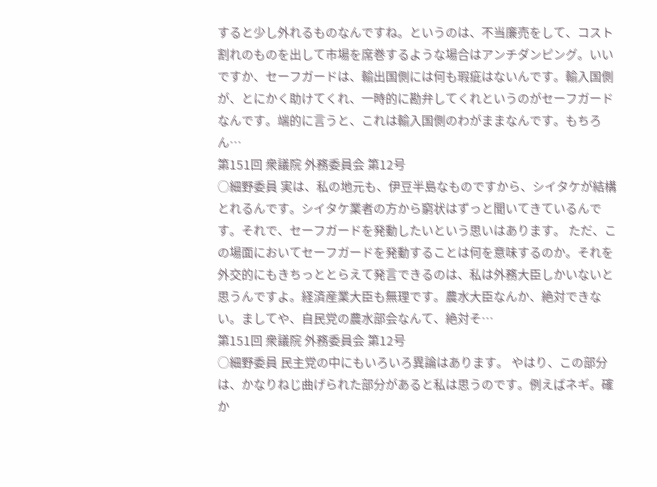すると少し外れるものなんですね。というのは、不当廉売をして、コスト割れのものを出して市場を席巻するような場合はアンチダンピング。いいですか、セーフガードは、輸出国側には何も瑕疵はないんです。輸入国側が、とにかく助けてくれ、一時的に勘弁してくれというのがセーフガードなんです。端的に言うと、これは輸入国側のわがままなんです。もちろん…
第151回 衆議院 外務委員会 第12号
○細野委員 実は、私の地元も、伊豆半島なものですから、シイタケが結構とれるんです。シイタケ業者の方から窮状はずっと聞いてきているんです。それで、セーフガードを発動したいという思いはあります。 ただ、この場面においてセーフガードを発動することは何を意味するのか。それを外交的にもきちっととらえて発言できるのは、私は外務大臣しかいないと思うんですよ。経済産業大臣も無理です。農水大臣なんか、絶対できない。ましてや、自民党の農水部会なんて、絶対そ…
第151回 衆議院 外務委員会 第12号
○細野委員 民主党の中にもいろいろ異論はあります。 やはり、この部分は、かなりねじ曲げられた部分があると私は思うのです。例えばネギ。確か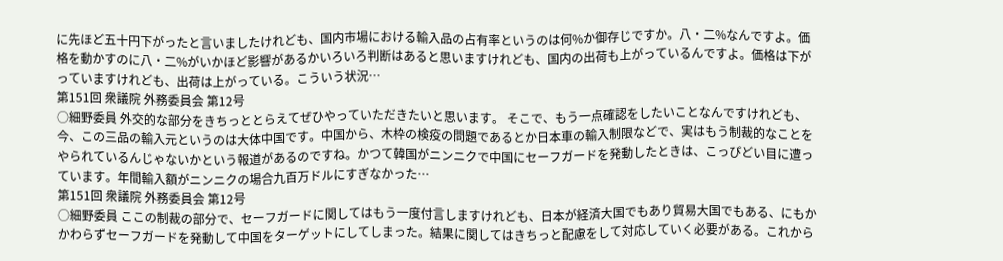に先ほど五十円下がったと言いましたけれども、国内市場における輸入品の占有率というのは何%か御存じですか。八・二%なんですよ。価格を動かすのに八・二%がいかほど影響があるかいろいろ判断はあると思いますけれども、国内の出荷も上がっているんですよ。価格は下がっていますけれども、出荷は上がっている。こういう状況…
第151回 衆議院 外務委員会 第12号
○細野委員 外交的な部分をきちっととらえてぜひやっていただきたいと思います。 そこで、もう一点確認をしたいことなんですけれども、今、この三品の輸入元というのは大体中国です。中国から、木枠の検疫の問題であるとか日本車の輸入制限などで、実はもう制裁的なことをやられているんじゃないかという報道があるのですね。かつて韓国がニンニクで中国にセーフガードを発動したときは、こっぴどい目に遭っています。年間輸入額がニンニクの場合九百万ドルにすぎなかった…
第151回 衆議院 外務委員会 第12号
○細野委員 ここの制裁の部分で、セーフガードに関してはもう一度付言しますけれども、日本が経済大国でもあり貿易大国でもある、にもかかわらずセーフガードを発動して中国をターゲットにしてしまった。結果に関してはきちっと配慮をして対応していく必要がある。これから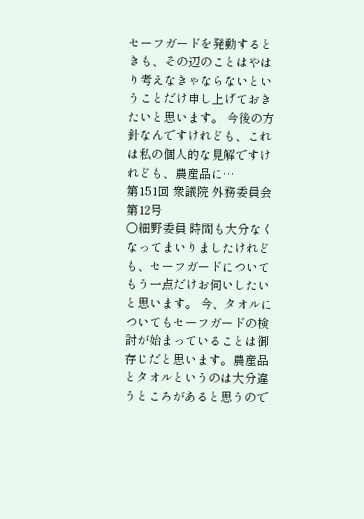セーフガードを発動するときも、その辺のことはやはり考えなきゃならないということだけ申し上げておきたいと思います。 今後の方針なんですけれども、これは私の個人的な見解ですけれども、農産品に…
第151回 衆議院 外務委員会 第12号
○細野委員 時間も大分なくなってまいりましたけれども、セーフガードについてもう一点だけお伺いしたいと思います。 今、タオルについてもセーフガードの検討が始まっていることは御存じだと思います。農産品とタオルというのは大分違うところがあると思うので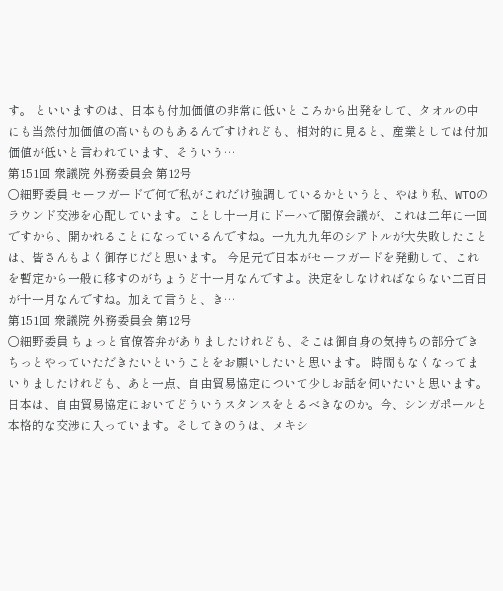す。 といいますのは、日本も付加価値の非常に低いところから出発をして、タオルの中にも当然付加価値の高いものもあるんですけれども、相対的に見ると、産業としては付加価値が低いと言われています、そういう…
第151回 衆議院 外務委員会 第12号
○細野委員 セーフガードで何で私がこれだけ強調しているかというと、やはり私、WTOのラウンド交渉を心配しています。ことし十一月にドーハで閣僚会議が、これは二年に一回ですから、開かれることになっているんですね。一九九九年のシアトルが大失敗したことは、皆さんもよく御存じだと思います。 今足元で日本がセーフガードを発動して、これを暫定から一般に移すのがちょうど十一月なんですよ。決定をしなければならない二百日が十一月なんですね。加えて言うと、き…
第151回 衆議院 外務委員会 第12号
○細野委員 ちょっと官僚答弁がありましたけれども、そこは御自身の気持ちの部分できちっとやっていただきたいということをお願いしたいと思います。 時間もなくなってまいりましたけれども、あと一点、自由貿易協定について少しお話を伺いたいと思います。 日本は、自由貿易協定においてどういうスタンスをとるべきなのか。今、シンガポールと本格的な交渉に入っています。そしてきのうは、メキシ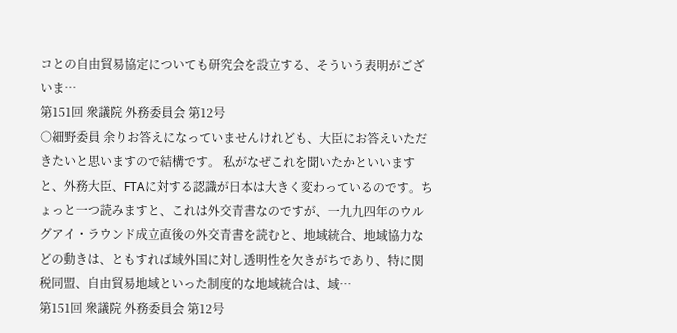コとの自由貿易協定についても研究会を設立する、そういう表明がございま…
第151回 衆議院 外務委員会 第12号
○細野委員 余りお答えになっていませんけれども、大臣にお答えいただきたいと思いますので結構です。 私がなぜこれを聞いたかといいますと、外務大臣、FTAに対する認識が日本は大きく変わっているのです。ちょっと一つ読みますと、これは外交青書なのですが、一九九四年のウルグアイ・ラウンド成立直後の外交青書を読むと、地域統合、地域協力などの動きは、ともすれば域外国に対し透明性を欠きがちであり、特に関税同盟、自由貿易地域といった制度的な地域統合は、域…
第151回 衆議院 外務委員会 第12号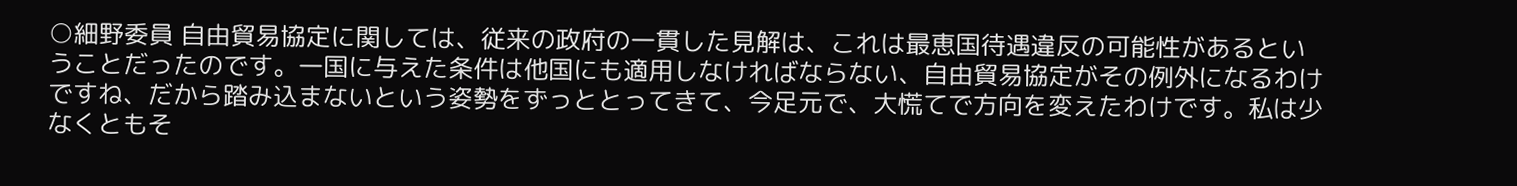○細野委員 自由貿易協定に関しては、従来の政府の一貫した見解は、これは最恵国待遇違反の可能性があるということだったのです。一国に与えた条件は他国にも適用しなければならない、自由貿易協定がその例外になるわけですね、だから踏み込まないという姿勢をずっととってきて、今足元で、大慌てで方向を変えたわけです。私は少なくともそ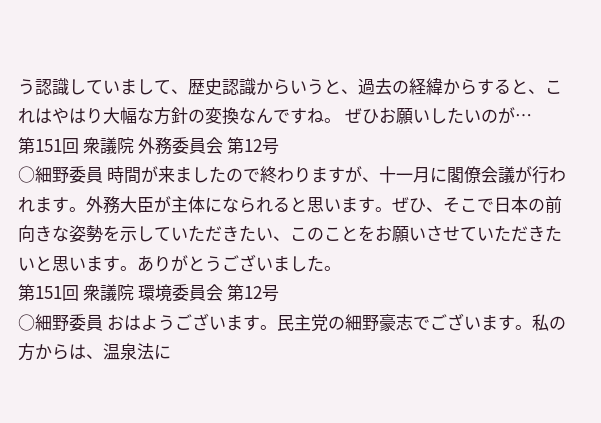う認識していまして、歴史認識からいうと、過去の経緯からすると、これはやはり大幅な方針の変換なんですね。 ぜひお願いしたいのが…
第151回 衆議院 外務委員会 第12号
○細野委員 時間が来ましたので終わりますが、十一月に閣僚会議が行われます。外務大臣が主体になられると思います。ぜひ、そこで日本の前向きな姿勢を示していただきたい、このことをお願いさせていただきたいと思います。ありがとうございました。
第151回 衆議院 環境委員会 第12号
○細野委員 おはようございます。民主党の細野豪志でございます。私の方からは、温泉法に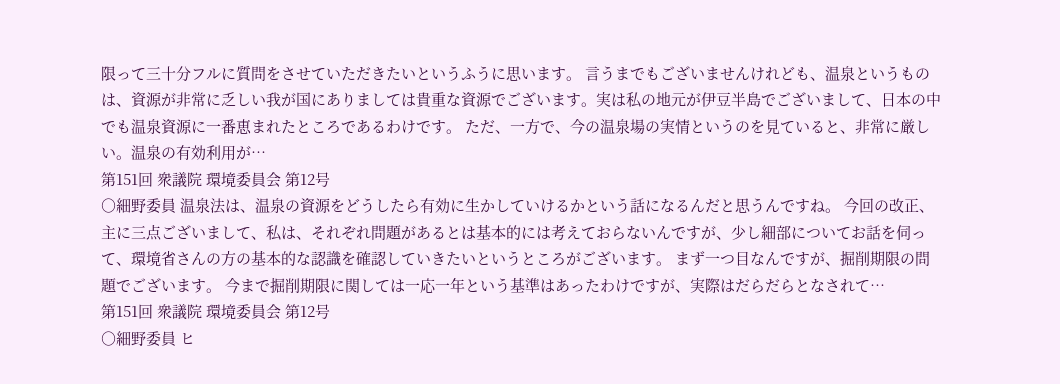限って三十分フルに質問をさせていただきたいというふうに思います。 言うまでもございませんけれども、温泉というものは、資源が非常に乏しい我が国にありましては貴重な資源でございます。実は私の地元が伊豆半島でございまして、日本の中でも温泉資源に一番恵まれたところであるわけです。 ただ、一方で、今の温泉場の実情というのを見ていると、非常に厳しい。温泉の有効利用が…
第151回 衆議院 環境委員会 第12号
○細野委員 温泉法は、温泉の資源をどうしたら有効に生かしていけるかという話になるんだと思うんですね。 今回の改正、主に三点ございまして、私は、それぞれ問題があるとは基本的には考えておらないんですが、少し細部についてお話を伺って、環境省さんの方の基本的な認識を確認していきたいというところがございます。 まず一つ目なんですが、掘削期限の問題でございます。 今まで掘削期限に関しては一応一年という基準はあったわけですが、実際はだらだらとなされて…
第151回 衆議院 環境委員会 第12号
○細野委員 ヒ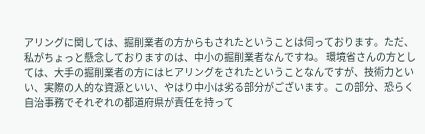アリングに関しては、掘削業者の方からもされたということは伺っております。ただ、私がちょっと懸念しておりますのは、中小の掘削業者なんですね。 環境省さんの方としては、大手の掘削業者の方にはヒアリングをされたということなんですが、技術力といい、実際の人的な資源といい、やはり中小は劣る部分がございます。この部分、恐らく自治事務でそれぞれの都道府県が責任を持って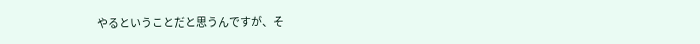やるということだと思うんですが、そ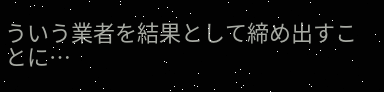ういう業者を結果として締め出すことに…